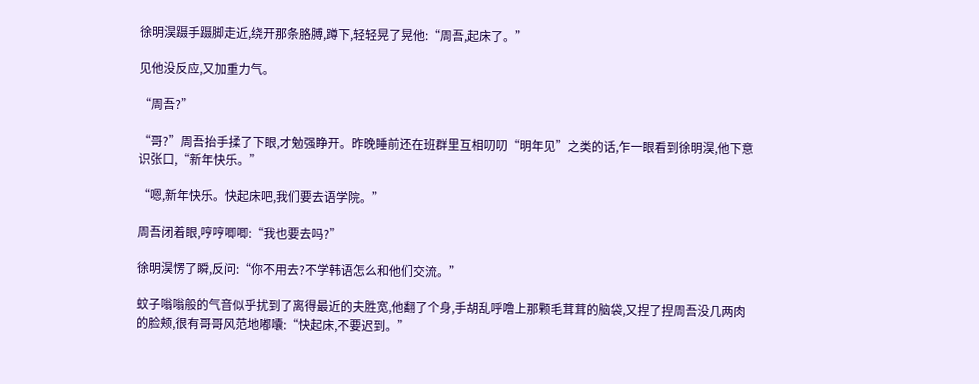徐明淏蹑手蹑脚走近,绕开那条胳膊,蹲下,轻轻晃了晃他:“周吾,起床了。”

见他没反应,又加重力气。

“周吾?”

“哥?”周吾抬手揉了下眼,才勉强睁开。昨晚睡前还在班群里互相叨叨“明年见”之类的话,乍一眼看到徐明淏,他下意识张口,“新年快乐。”

“嗯,新年快乐。快起床吧,我们要去语学院。”

周吾闭着眼,哼哼唧唧:“我也要去吗?”

徐明淏愣了瞬,反问:“你不用去?不学韩语怎么和他们交流。”

蚊子嗡嗡般的气音似乎扰到了离得最近的夫胜宽,他翻了个身,手胡乱呼噜上那颗毛茸茸的脑袋,又捏了捏周吾没几两肉的脸颊,很有哥哥风范地嘟囔:“快起床,不要迟到。”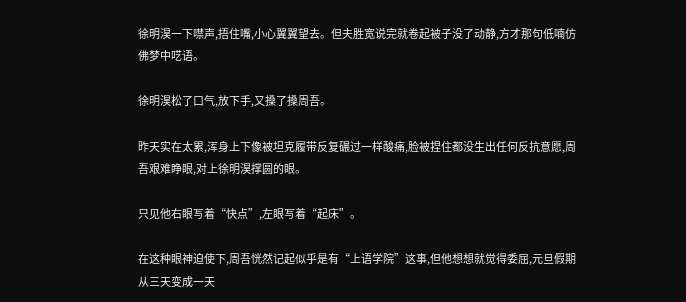徐明淏一下噤声,捂住嘴,小心翼翼望去。但夫胜宽说完就卷起被子没了动静,方才那句低喃仿佛梦中呓语。

徐明淏松了口气,放下手,又搡了搡周吾。

昨天实在太累,浑身上下像被坦克履带反复碾过一样酸痛,脸被捏住都没生出任何反抗意愿,周吾艰难睁眼,对上徐明淏撑圆的眼。

只见他右眼写着“快点”,左眼写着“起床”。

在这种眼神迫使下,周吾恍然记起似乎是有“上语学院”这事,但他想想就觉得委屈,元旦假期从三天变成一天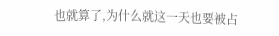也就算了,为什么就这一天也要被占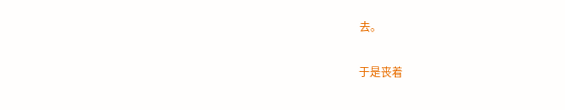去。

于是丧着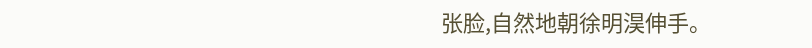张脸,自然地朝徐明淏伸手。